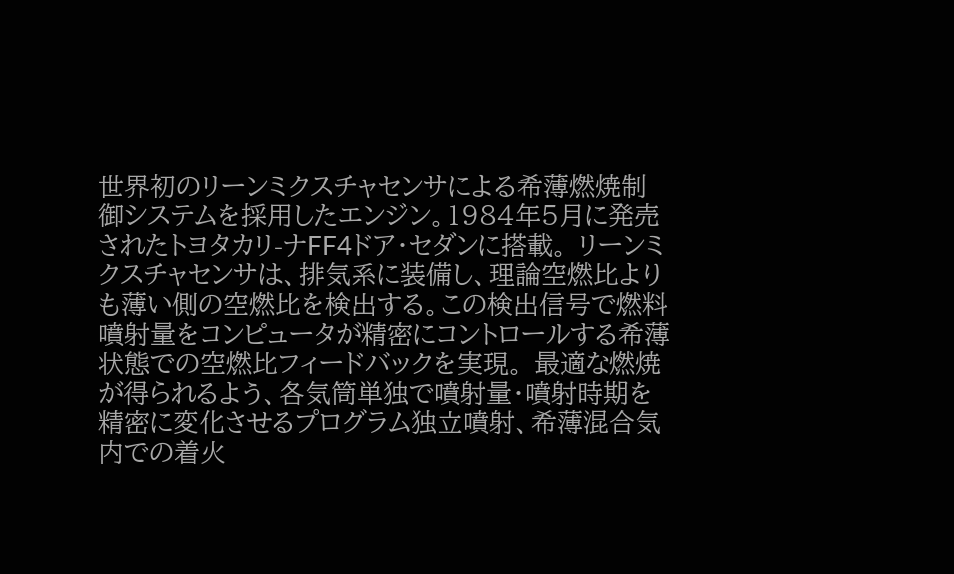世界初のリーンミクスチャセンサによる希薄燃焼制御システムを採用したエンジン。1984年5月に発売されたトヨタカリ-ナFF4ドア・セダンに搭載。 リーンミクスチャセンサは、排気系に装備し、理論空燃比よりも薄い側の空燃比を検出する。この検出信号で燃料噴射量をコンピュータが精密にコントロールする希薄状態での空燃比フィードバックを実現。 最適な燃焼が得られるよう、各気筒単独で噴射量・噴射時期を精密に変化させるプログラム独立噴射、希薄混合気内での着火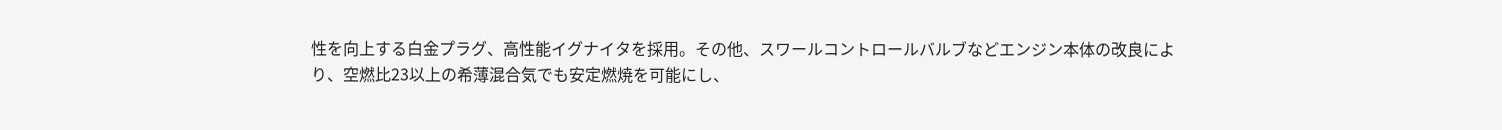性を向上する白金プラグ、高性能イグナイタを採用。その他、スワールコントロールバルブなどエンジン本体の改良により、空燃比23以上の希薄混合気でも安定燃焼を可能にし、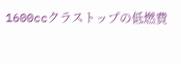1600ccクラストップの低燃費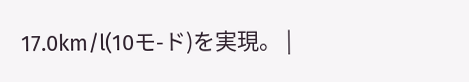17.0km/l(10モ-ド)を実現。 |